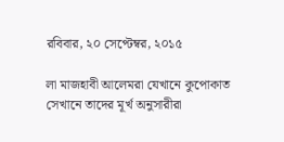রবিবার, ২০ সেপ্টেম্বর, ২০১৫

লা মাজহাবী আলেমরা যেখানে কুপোকাত সেখানে তাদের মূর্খ অনুসারীরা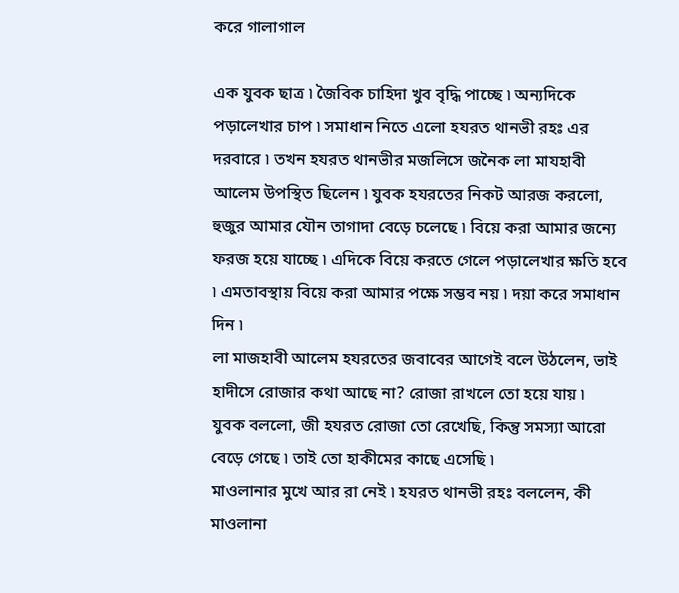করে গালাগাল

এক যুবক ছাত্র ৷ জৈবিক চাহিদা খুব বৃদ্ধি পাচ্ছে ৷ অন্যদিকে পড়ালেখার চাপ ৷ সমাধান নিতে এলো হযরত থানভী রহঃ এর দরবারে ৷ তখন হযরত থানভীর মজলিসে জনৈক লা মাযহাবী আলেম উপস্থিত ছিলেন ৷ যুবক হযরতের নিকট আরজ করলো, হুজুর আমার যৌন তাগাদা বেড়ে চলেছে ৷ বিয়ে করা আমার জন্যে ফরজ হয়ে যাচ্ছে ৷ এদিকে বিয়ে করতে গেলে পড়ালেখার ক্ষতি হবে ৷ এমতাবস্থায় বিয়ে করা আমার পক্ষে সম্ভব নয় ৷ দয়া করে সমাধান দিন ৷
লা মাজহাবী আলেম হযরতের জবাবের আগেই বলে উঠলেন, ভাই হাদীসে রোজার কথা আছে না? রোজা রাখলে তো হয়ে যায় ৷
যুবক বললো, জী হযরত রোজা তো রেখেছি, কিন্তু সমস্যা আরো বেড়ে গেছে ৷ তাই তো হাকীমের কাছে এসেছি ৷
মাওলানার মুখে আর রা নেই ৷ হযরত থানভী রহঃ বললেন, কী মাওলানা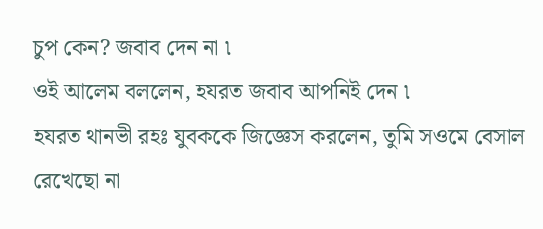চুপ কেন? জবাব দেন না ৷
ওই আলেম বললেন, হযরত জবাব আপনিই দেন ৷
হযরত থানভী রহঃ যুবককে জিজ্ঞেস করলেন, তুমি সওমে বেসাল রেখেছো না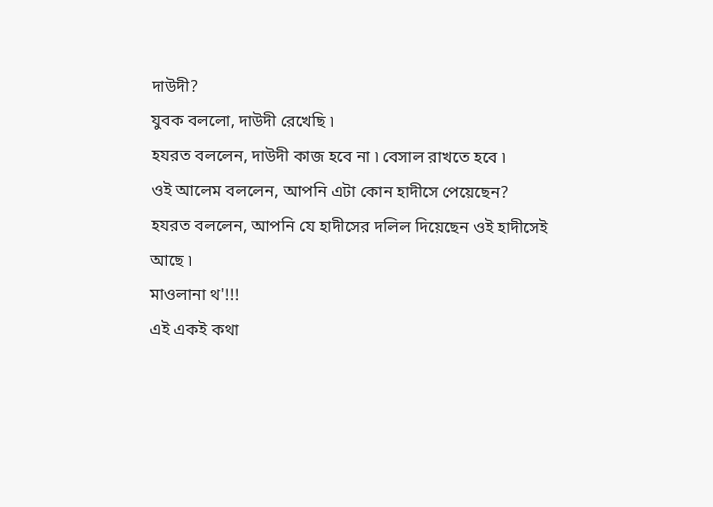দাউদী?
যুবক বললো, দাউদী রেখেছি ৷
হযরত বললেন, দাউদী কাজ হবে না ৷ বেসাল রাখতে হবে ৷
ওই আলেম বললেন, আপনি এটা কোন হাদীসে পেয়েছেন?
হযরত বললেন, আপনি যে হাদীসের দলিল দিয়েছেন ওই হাদীসেই আছে ৷
মাওলানা থ'!!!
এই একই কথা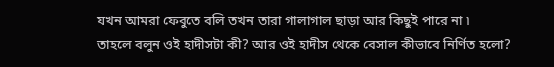যখন আমরা ফেবুতে বলি তখন তারা গালাগাল ছাড়া আর কিছুই পারে না ৷
তাহলে বলুন ওই হাদীসটা কী? আর ওই হাদীস থেকে বেসাল কীভাবে নির্ণিত হলো?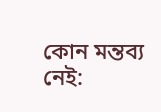কোন মন্তব্য নেই: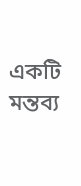একটি মন্তব্য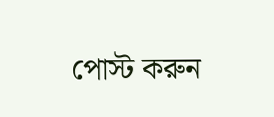পোস্ট করুন